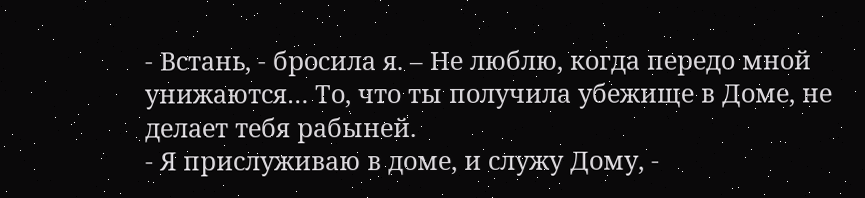- Встань, - бросила я. – Не люблю, когда передо мной унижаются… То, что ты получила убежище в Доме, не делает тебя рабыней.
- Я прислуживаю в доме, и служу Дому, -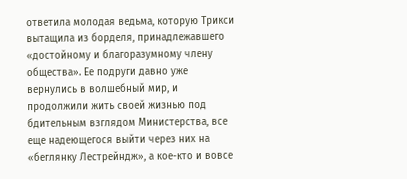ответила молодая ведьма, которую Трикси вытащила из борделя, принадлежавшего «достойному и благоразумному члену общества». Ее подруги давно уже вернулись в волшебный мир, и продолжили жить своей жизнью под бдительным взглядом Министерства, все еще надеющегося выйти через них на «беглянку Лестрейндж», а кое-кто и вовсе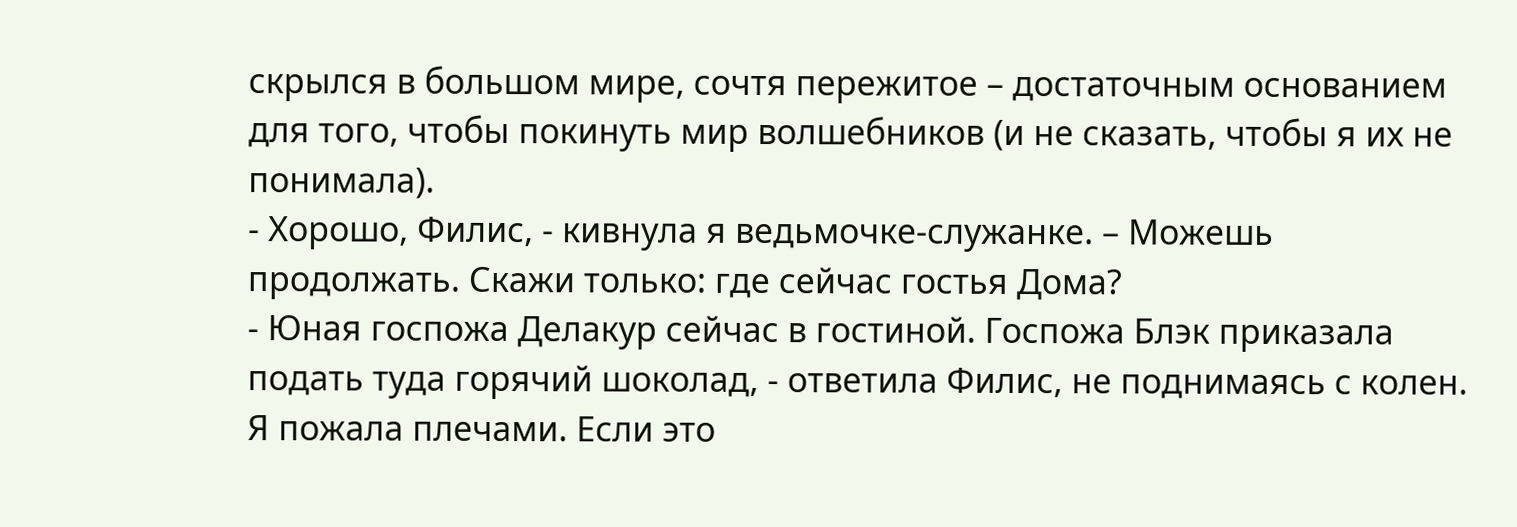скрылся в большом мире, сочтя пережитое – достаточным основанием для того, чтобы покинуть мир волшебников (и не сказать, чтобы я их не понимала).
- Хорошо, Филис, - кивнула я ведьмочке-служанке. – Можешь продолжать. Скажи только: где сейчас гостья Дома?
- Юная госпожа Делакур сейчас в гостиной. Госпожа Блэк приказала подать туда горячий шоколад, - ответила Филис, не поднимаясь с колен.
Я пожала плечами. Если это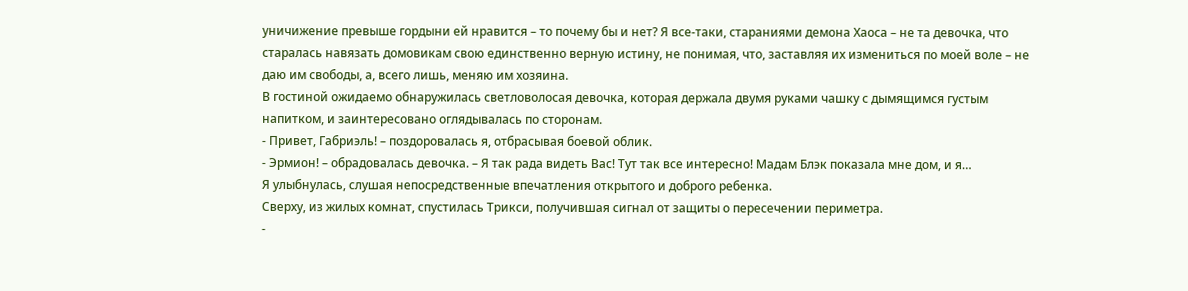уничижение превыше гордыни ей нравится – то почему бы и нет? Я все-таки, стараниями демона Хаоса – не та девочка, что старалась навязать домовикам свою единственно верную истину, не понимая, что, заставляя их измениться по моей воле – не даю им свободы, а, всего лишь, меняю им хозяина.
В гостиной ожидаемо обнаружилась светловолосая девочка, которая держала двумя руками чашку с дымящимся густым напитком, и заинтересовано оглядывалась по сторонам.
- Привет, Габриэль! – поздоровалась я, отбрасывая боевой облик.
- Эрмион! – обрадовалась девочка. – Я так рада видеть Вас! Тут так все интересно! Мадам Блэк показала мне дом, и я…
Я улыбнулась, слушая непосредственные впечатления открытого и доброго ребенка.
Сверху, из жилых комнат, спустилась Трикси, получившая сигнал от защиты о пересечении периметра.
-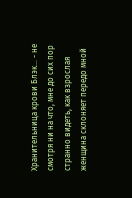Хранительница крови Блэк… - не смотря ни на что, мне до сих пор странно видеть, как взрослая женщина склоняет передо мной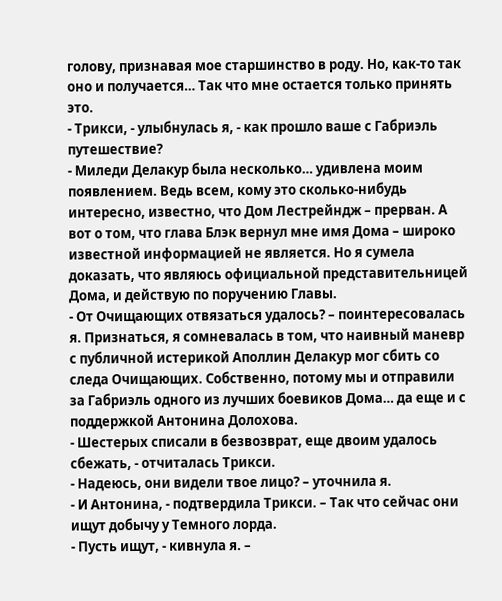голову, признавая мое старшинство в роду. Но, как-то так оно и получается… Так что мне остается только принять это.
- Трикси, - улыбнулась я, - как прошло ваше с Габриэль путешествие?
- Миледи Делакур была несколько… удивлена моим появлением. Ведь всем, кому это сколько-нибудь интересно, известно, что Дом Лестрейндж – прерван. А вот о том, что глава Блэк вернул мне имя Дома – широко известной информацией не является. Но я сумела доказать, что являюсь официальной представительницей Дома, и действую по поручению Главы.
- От Очищающих отвязаться удалось? – поинтересовалась я. Признаться, я сомневалась в том, что наивный маневр с публичной истерикой Аполлин Делакур мог сбить со следа Очищающих. Собственно, потому мы и отправили за Габриэль одного из лучших боевиков Дома… да еще и с поддержкой Антонина Долохова.
- Шестерых списали в безвозврат, еще двоим удалось сбежать, - отчиталась Трикси.
- Надеюсь, они видели твое лицо? – уточнила я.
- И Антонина, - подтвердила Трикси. – Так что сейчас они ищут добычу у Темного лорда.
- Пусть ищут, - кивнула я. –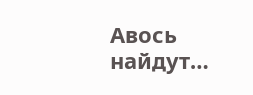Авось найдут…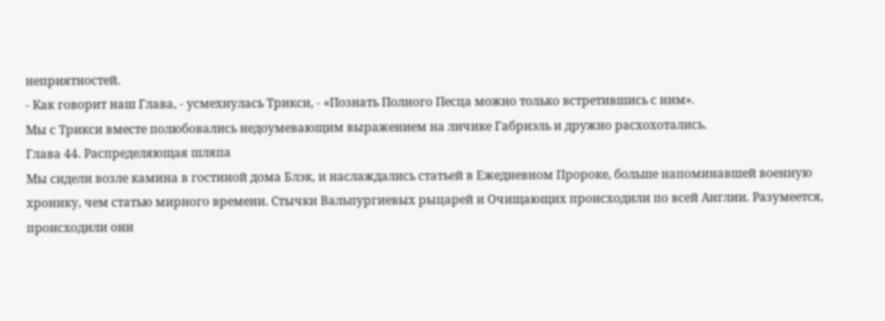неприятностей.
- Как говорит наш Глава, - усмехнулась Трикси, - «Познать Полного Песца можно только встретившись с ним».
Мы с Трикси вместе полюбовались недоумевающим выражением на личике Габриэль и дружно расхохотались.
Глава 44. Распределяющая шляпа
Мы сидели возле камина в гостиной дома Блэк, и наслаждались статьей в Ежедневном Пророке, больше напоминавшей военную хронику, чем статью мирного времени. Стычки Вальпургиевых рыцарей и Очищающих происходили по всей Англии. Разумеется, происходили они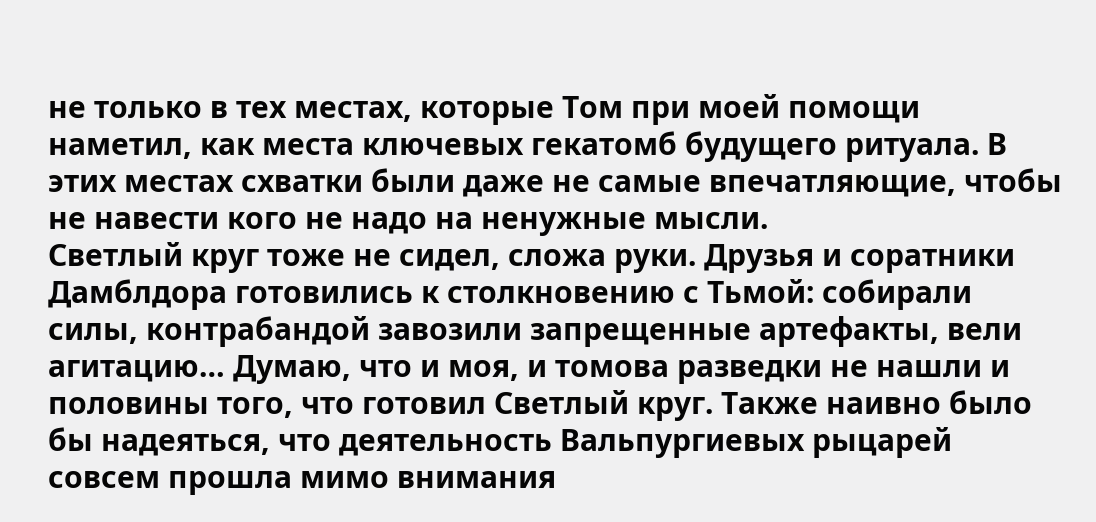не только в тех местах, которые Том при моей помощи наметил, как места ключевых гекатомб будущего ритуала. В этих местах схватки были даже не самые впечатляющие, чтобы не навести кого не надо на ненужные мысли.
Светлый круг тоже не сидел, сложа руки. Друзья и соратники Дамблдора готовились к столкновению с Тьмой: собирали силы, контрабандой завозили запрещенные артефакты, вели агитацию… Думаю, что и моя, и томова разведки не нашли и половины того, что готовил Светлый круг. Также наивно было бы надеяться, что деятельность Вальпургиевых рыцарей совсем прошла мимо внимания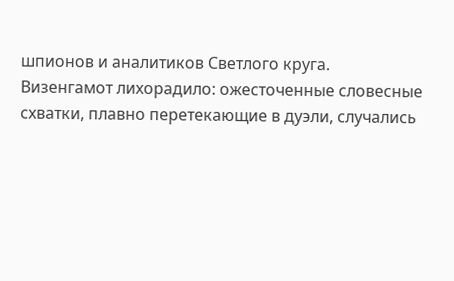шпионов и аналитиков Светлого круга.
Визенгамот лихорадило: ожесточенные словесные схватки, плавно перетекающие в дуэли, случались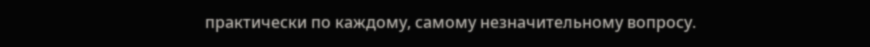практически по каждому, самому незначительному вопросу.